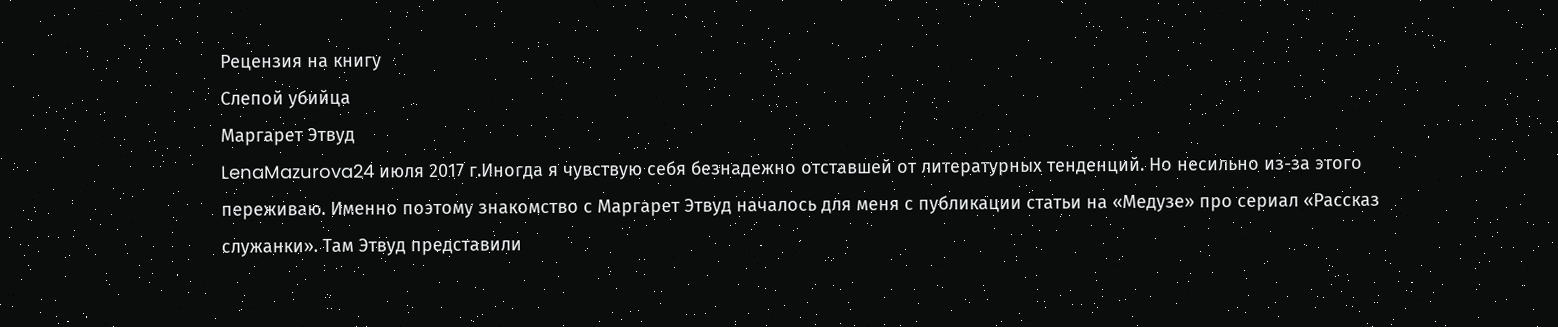Рецензия на книгу
Слепой убийца
Маргарет Этвуд
LenaMazurova24 июля 2017 г.Иногда я чувствую себя безнадежно отставшей от литературных тенденций. Но несильно из-за этого переживаю. Именно поэтому знакомство с Маргарет Этвуд началось для меня с публикации статьи на «Медузе» про сериал «Рассказ служанки». Там Этвуд представили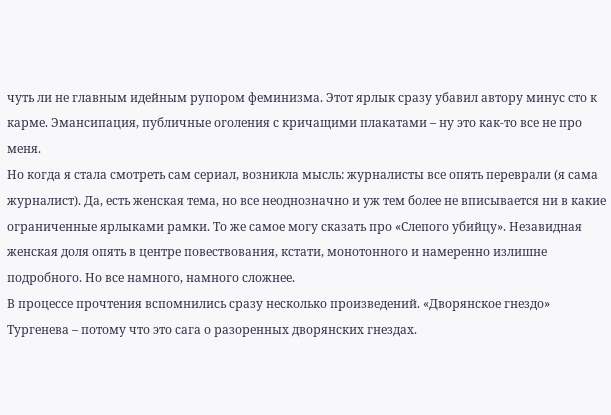чуть ли не главным идейным рупором феминизма. Этот ярлык сразу убавил автору минус сто к карме. Эмансипация, публичные оголения с кричащими плакатами – ну это как-то все не про меня.
Но когда я стала смотреть сам сериал, возникла мысль: журналисты все опять переврали (я сама журналист). Да, есть женская тема, но все неоднозначно и уж тем более не вписывается ни в какие ограниченные ярлыками рамки. То же самое могу сказать про «Слепого убийцу». Незавидная женская доля опять в центре повествования, кстати, монотонного и намеренно излишне подробного. Но все намного, намного сложнее.
В процессе прочтения вспомнились сразу несколько произведений. «Дворянское гнездо» Тургенева – потому что это сага о разоренных дворянских гнездах.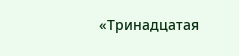«Тринадцатая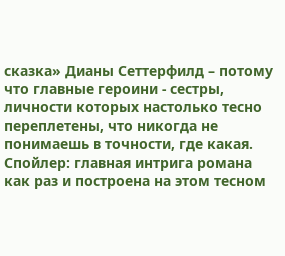сказка» Дианы Сеттерфилд – потому что главные героини - сестры, личности которых настолько тесно переплетены, что никогда не понимаешь в точности, где какая. Спойлер: главная интрига романа как раз и построена на этом тесном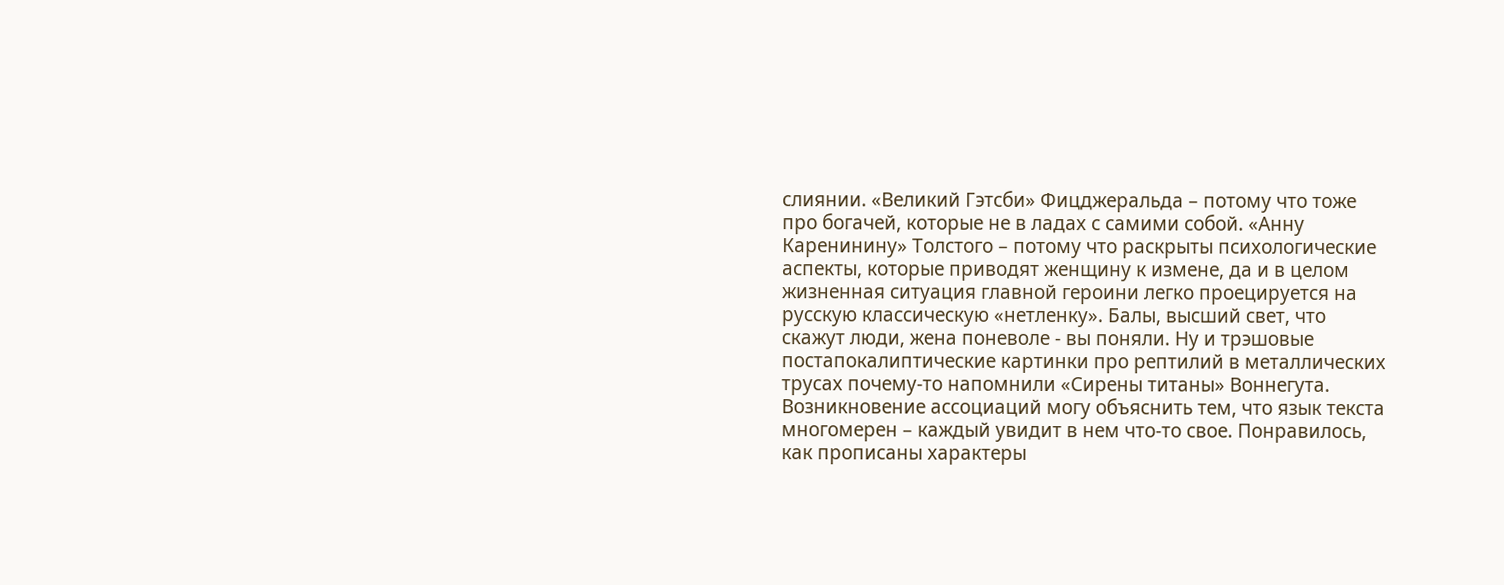слиянии. «Великий Гэтсби» Фицджеральда – потому что тоже про богачей, которые не в ладах с самими собой. «Анну Каренинину» Толстого – потому что раскрыты психологические аспекты, которые приводят женщину к измене, да и в целом жизненная ситуация главной героини легко проецируется на русскую классическую «нетленку». Балы, высший свет, что скажут люди, жена поневоле - вы поняли. Ну и трэшовые постапокалиптические картинки про рептилий в металлических трусах почему-то напомнили «Сирены титаны» Воннегута.
Возникновение ассоциаций могу объяснить тем, что язык текста многомерен – каждый увидит в нем что-то свое. Понравилось, как прописаны характеры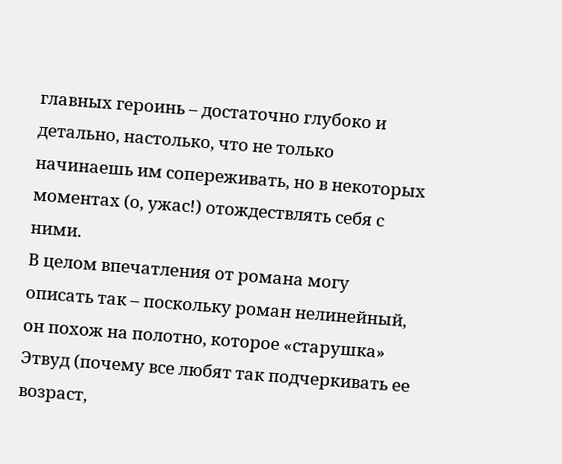главных героинь – достаточно глубоко и детально, настолько, что не только начинаешь им сопереживать, но в некоторых моментах (о, ужас!) отождествлять себя с ними.
В целом впечатления от романа могу описать так – поскольку роман нелинейный, он похож на полотно, которое «старушка» Этвуд (почему все любят так подчеркивать ее возраст,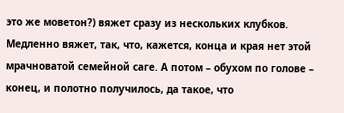это же моветон?) вяжет сразу из нескольких клубков. Медленно вяжет, так, что, кажется, конца и края нет этой мрачноватой семейной саге. А потом – обухом по голове – конец, и полотно получилось, да такое, что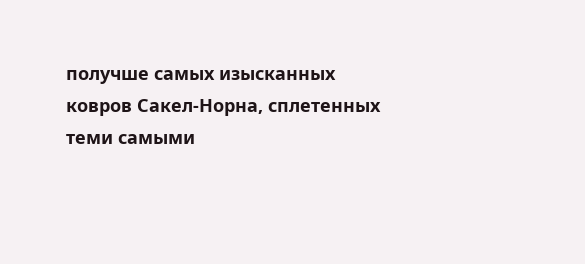получше самых изысканных ковров Сакел-Норна, сплетенных теми самыми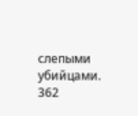слепыми убийцами.
362